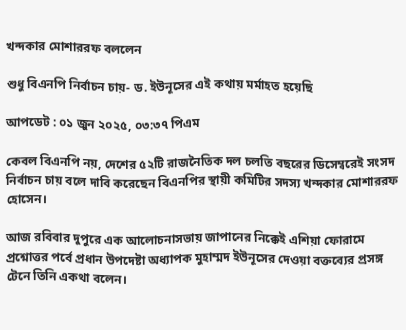খন্দকার মোশাররফ বললেন

শুধু বিএনপি নির্বাচন চায়- ড. ইউনূসের এই কথায় মর্মাহত হয়েছি

আপডেট : ০১ জুন ২০২৫, ০৩:৩৭ পিএম

কেবল বিএনপি নয়, দেশের ৫২টি রাজনৈতিক দল চলতি বছরের ডিসেম্বরেই সংসদ নির্বাচন চায় বলে দাবি করেছেন বিএনপির স্থায়ী কমিটির সদস্য খন্দকার মোশাররফ হোসেন।

আজ রবিবার দুপুরে এক আলোচনাসভায় জাপানের নিক্কেই এশিয়া ফোরামে প্রশ্নোত্তর পর্বে প্রধান উপদেষ্টা অধ্যাপক মুহাম্মদ ইউনূসের দেওয়া বক্তব্যের প্রসঙ্গ টেনে তিনি একথা বলেন।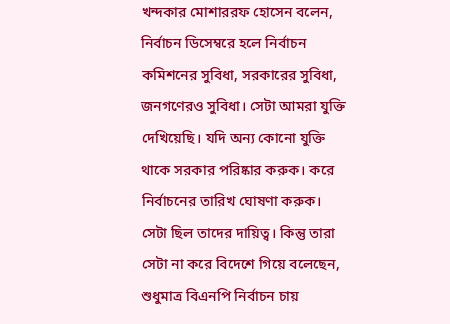খন্দকার মোশাররফ হোসেন বলেন, নির্বাচন ডিসেম্বরে হলে নির্বাচন কমিশনের সুবিধা, সরকারের সুবিধা, জনগণেরও সুবিধা। সেটা আমরা যুক্তি দেখিয়েছি। যদি অন্য কোনো যুক্তি থাকে সরকার পরিষ্কার করুক। করে নির্বাচনের তারিখ ঘোষণা করুক। সেটা ছিল তাদের দায়িত্ব। কিন্তু তারা সেটা না করে বিদেশে গিয়ে বলেছেন, শুধুমাত্র বিএনপি নির্বাচন চায়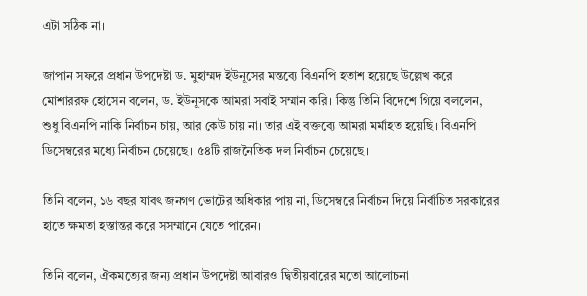এটা সঠিক না।

জাপান সফরে প্রধান উপদেষ্টা ড. মুহাম্মদ ইউনূসের মন্তব্যে বিএনপি হতাশ হয়েছে উল্লেখ করে মোশাররফ হোসেন বলেন, ড. ইউনূসকে আমরা সবাই সম্মান করি। কিন্তু তিনি বিদেশে গিয়ে বললেন, শুধু বিএনপি নাকি নির্বাচন চায়, আর কেউ চায় না। তার এই বক্তব্যে আমরা মর্মাহত হয়েছি। বিএনপি ডিসেম্বরের মধ্যে নির্বাচন চেয়েছে। ৫৪টি রাজনৈতিক দল নির্বাচন চেয়েছে।

তিনি বলেন, ১৬ বছর যাবৎ জনগণ ভোটের অধিকার পায় না, ডিসেম্বরে নির্বাচন দিয়ে নির্বাচিত সরকারের হাতে ক্ষমতা হস্তান্তর করে সসম্মানে যেতে পারেন।

তিনি বলেন, ঐকমত্যের জন্য প্রধান উপদেষ্টা আবারও দ্বিতীয়বারের মতো আলোচনা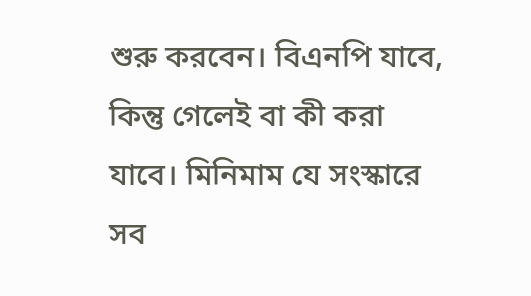শুরু করবেন। বিএনপি যাবে, কিন্তু গেলেই বা কী করা যাবে। মিনিমাম যে সংস্কারে সব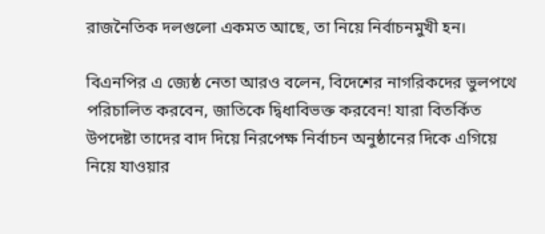রাজনৈতিক দলগুলো একমত আছে, তা নিয়ে নির্বাচনমুখী হন।

বিএনপির এ জ্যেষ্ঠ নেতা আরও বলেন, বিদেশের নাগরিকদের ভুলপথে পরিচালিত করবেন, জাতিকে দ্বিধাবিভক্ত করবেন! যারা বিতর্কিত উপদেষ্টা তাদের বাদ দিয়ে নিরপেক্ষ নির্বাচন অনুষ্ঠানের দিকে এগিয়ে নিয়ে যাওয়ার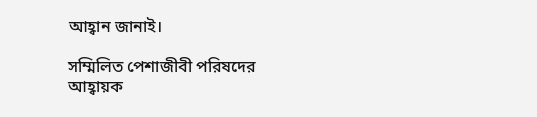আহ্বান জানাই।

সম্মিলিত পেশাজীবী পরিষদের আহ্বায়ক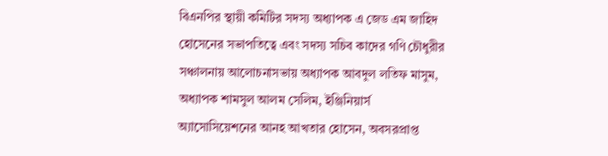বিএনপির স্থায়ী কমিটির সদস্য অধ্যাপক এ জেড এম জাহিদ হোসেনের সভাপতিত্বে এবং সদস্য সচিব কাদের গণি চৌধুরীর সঞ্চালনায় আলোচনাসভায় অধ্যাপক আবদুল লতিফ মাসুম, অধ্যাপক শামসুল আলম সেলিম, ইঞ্জিনিয়ার্স অ্যাসোসিয়েশনের আনহ আখতার হোসেন, অবসরপ্রাপ্ত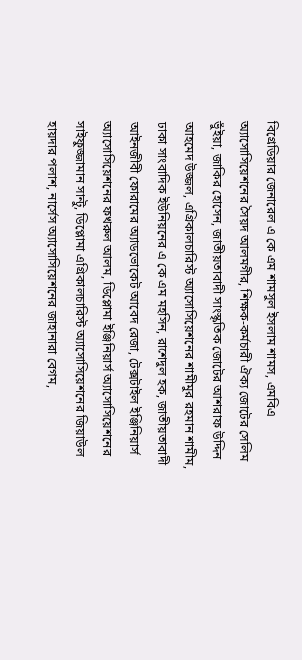বিগ্রেডিয়ার জেনারেল এ কে এম শামসুল ইসলাম শামস, এমবিএ অ্যাসোসিয়েশনের সৈয়দ আলমগীর, শিক্ষক-কর্মচারী ঐক্য জোটের সেলিম ভুঁইয়া, জাকির হোসেন, জাতীয়তাবাদী সাংস্কৃতিক জোটের আশরাফ উদ্দিন আহমেদ উজ্জল, এগ্রিকালচারিস্ট অ্যাসোসিয়েশনের শামীমুর রহমান শামীম, ঢাকা সাংবাদিক ইউনিয়নের এ কে এম মহসিন, রাশেদুল হক, জাতীয়তাবাদী আইনজীবী ফোরামের অ্যাডভোকেট আবেদ রেজা, টেক্সটাইল ইঞ্জিনিয়ার্স অ্যাসোসিয়েশনের ফখরুল আলম, ডিপ্লোমা ইঞ্জিনিয়ার্স অ্যাসোসিয়েশনের সাইফুজ্জামান সান্টু, ডিপ্লোমা এগ্রিকালচারিস্ট অ্যাসোসিয়েশনের জিয়াউল হায়দার পলাশ, নার্সেস অ্যাসোসিয়েশনের জাহানারা বেগম,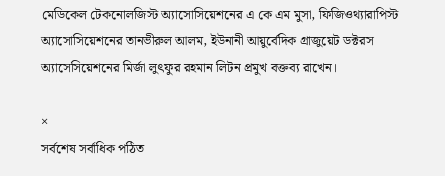মেডিকেল টেকনোলজিস্ট অ্যাসোসিয়েশনের এ কে এম মুসা, ফিজিওথ্যারাপিস্ট অ্যাসোসিয়েশনের তানভীরুল আলম, ইউনানী আয়ুর্বেদিক গ্রাজুয়েট ডক্টরস অ্যাসেসিয়েশনের মির্জা লুৎফুর রহমান লিটন প্রমুখ বক্তব্য রাখেন।

×
সর্বশেষ সর্বাধিক পঠিত